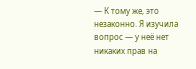— К тому же, это незаконно. Я изучила вопрос — у неё нет никаких прав на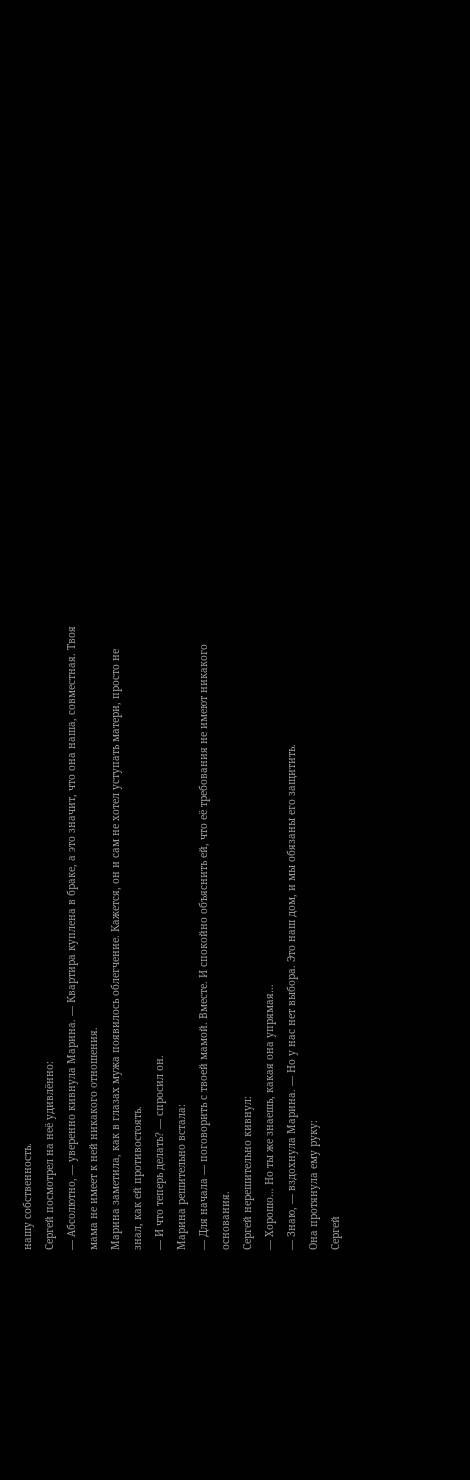нашу собственность.
Сергей посмотрел на неё удивлённо:
— Абсолютно, — уверенно кивнула Марина. — Квартира куплена в браке, а это значит, что она наша, совместная. Твоя мама не имеет к ней никакого отношения.
Марина заметила, как в глазах мужа появилось облегчение. Кажется, он и сам не хотел уступать матери, просто не знал, как ей противостоять.
— И что теперь делать? — спросил он.
Марина решительно встала:
— Для начала — поговорить с твоей мамой. Вместе. И спокойно объяснить ей, что её требования не имеют никакого основания.
Сергей нерешительно кивнул:
— Хорошо… Но ты же знаешь, какая она упрямая…
— Знаю, — вздохнула Марина. — Но у нас нет выбора. Это наш дом, и мы обязаны его защитить.
Она протянула ему руку:
Сергей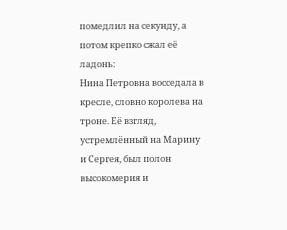помедлил на секунду, а потом крепко сжал её ладонь:
Нина Петровна восседала в кресле, словно королева на троне. Её взгляд, устремлённый на Марину и Сергея, был полон высокомерия и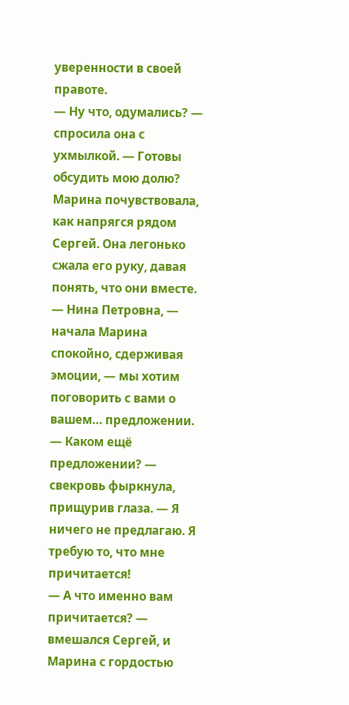уверенности в своей правоте.
— Ну что, одумались? — спросила она с ухмылкой. — Готовы обсудить мою долю?
Марина почувствовала, как напрягся рядом Сергей. Она легонько сжала его руку, давая понять, что они вместе.
— Нина Петровна, — начала Марина спокойно, сдерживая эмоции, — мы хотим поговорить с вами о вашем… предложении.
— Каком ещё предложении? — свекровь фыркнула, прищурив глаза. — Я ничего не предлагаю. Я требую то, что мне причитается!
— А что именно вам причитается? — вмешался Сергей, и Марина с гордостью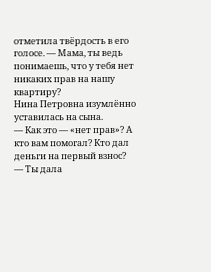отметила твёрдость в его голосе. — Мама, ты ведь понимаешь, что у тебя нет никаких прав на нашу квартиру?
Нина Петровна изумлённо уставилась на сына.
— Как это — «нет прав»? А кто вам помогал? Кто дал деньги на первый взнос?
— Ты дала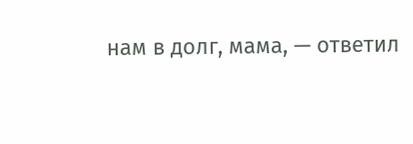нам в долг, мама, — ответил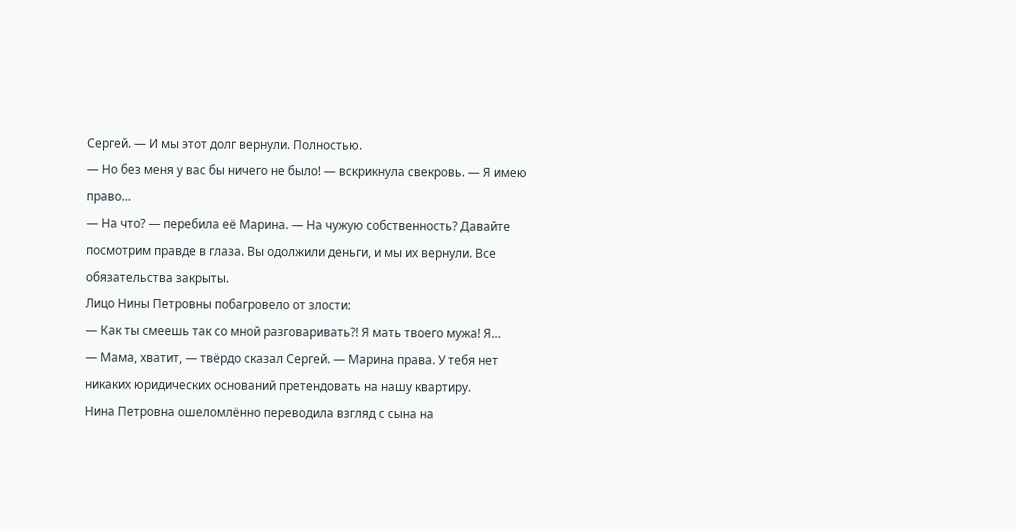Сергей. — И мы этот долг вернули. Полностью.
— Но без меня у вас бы ничего не было! — вскрикнула свекровь. — Я имею право…
— На что? — перебила её Марина. — На чужую собственность? Давайте посмотрим правде в глаза. Вы одолжили деньги, и мы их вернули. Все обязательства закрыты.
Лицо Нины Петровны побагровело от злости:
— Как ты смеешь так со мной разговаривать?! Я мать твоего мужа! Я…
— Мама, хватит, — твёрдо сказал Сергей. — Марина права. У тебя нет никаких юридических оснований претендовать на нашу квартиру.
Нина Петровна ошеломлённо переводила взгляд с сына на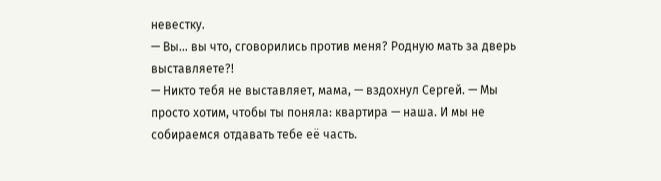невестку.
— Вы… вы что, сговорились против меня? Родную мать за дверь выставляете?!
— Никто тебя не выставляет, мама, — вздохнул Сергей. — Мы просто хотим, чтобы ты поняла: квартира — наша. И мы не собираемся отдавать тебе её часть.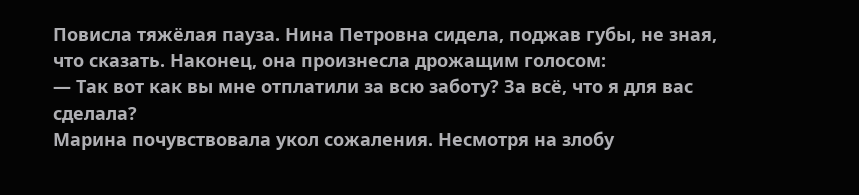Повисла тяжёлая пауза. Нина Петровна сидела, поджав губы, не зная, что сказать. Наконец, она произнесла дрожащим голосом:
— Так вот как вы мне отплатили за всю заботу? За всё, что я для вас сделала?
Марина почувствовала укол сожаления. Несмотря на злобу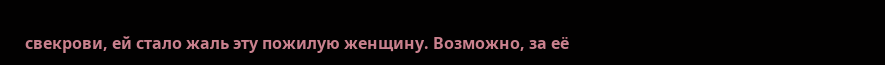свекрови, ей стало жаль эту пожилую женщину. Возможно, за её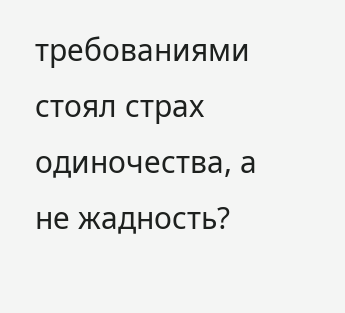требованиями стоял страх одиночества, а не жадность?